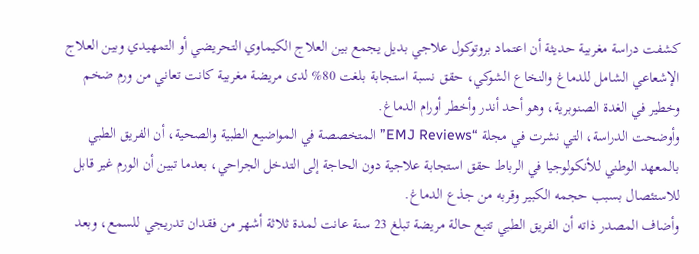كشفت دراسة مغربية حديثة أن اعتماد بروتوكول علاجي بديل يجمع بين العلاج الكيماوي التحريضي أو التمهيدي وبين العلاج الإشعاعي الشامل للدماغ والنخاع الشوكي، حقق نسبة استجابة بلغت 80% لدى مريضة مغربية كانت تعاني من ورم ضخم وخطير في الغدة الصنوبرية، وهو أحد أندر وأخطر أورام الدماغ.
وأوضحت الدراسة، التي نشرت في مجلة “EMJ Reviews” المتخصصة في المواضيع الطبية والصحية، أن الفريق الطبي بالمعهد الوطني للأنكولوجيا في الرباط حقق استجابة علاجية دون الحاجة إلى التدخل الجراحي، بعدما تبين أن الورم غير قابل للاستئصال بسبب حجمه الكبير وقربه من جذع الدماغ.
وأضاف المصدر ذاته أن الفريق الطبي تتبع حالة مريضة تبلغ 23 سنة عانت لمدة ثلاثة أشهر من فقدان تدريجي للسمع، وبعد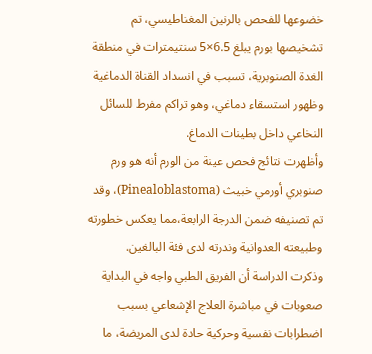خضوعها للفحص بالرنين المغناطيسي، تم تشخيصها بورم يبلغ 6.5×5 سنتيمترات في منطقة الغدة الصنوبرية، تسبب في انسداد القناة الدماغية وظهور استسقاء دماغي، وهو تراكم مفرط للسائل النخاعي داخل بطينات الدماغ.
وأظهرت نتائج فحص عينة من الورم أنه هو ورم صنوبري أورمي خبيث (Pinealoblastoma)، وقد تم تصنيفه ضمن الدرجة الرابعة،مما يعكس خطورته وطبيعته العدوانية وندرته لدى فئة البالغين.
وذكرت الدراسة أن الفريق الطبي واجه في البداية صعوبات في مباشرة العلاج الإشعاعي بسبب اضطرابات نفسية وحركية حادة لدى المريضة، ما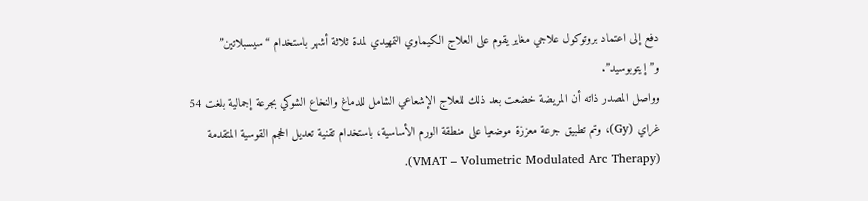دفع إلى اعتماد بروتوكول علاجي مغاير يقوم على العلاج الكيماوي التمهيدي لمدة ثلاثة أشهر باستخدام “سيسبلاتين” و”إيتوبوسيد”.
وواصل المصدر ذاته أن المريضة خضعت بعد ذلك للعلاج الإشعاعي الشامل للدماغ والنخاع الشوكي بجرعة إجمالية بلغت 54 غراي (Gy)، وتم تطبيق جرعة معززة موضعيا على منطقة الورم الأساسية، باستخدام تقنية تعديل الحجم القوسية المتقدمة (VMAT – Volumetric Modulated Arc Therapy).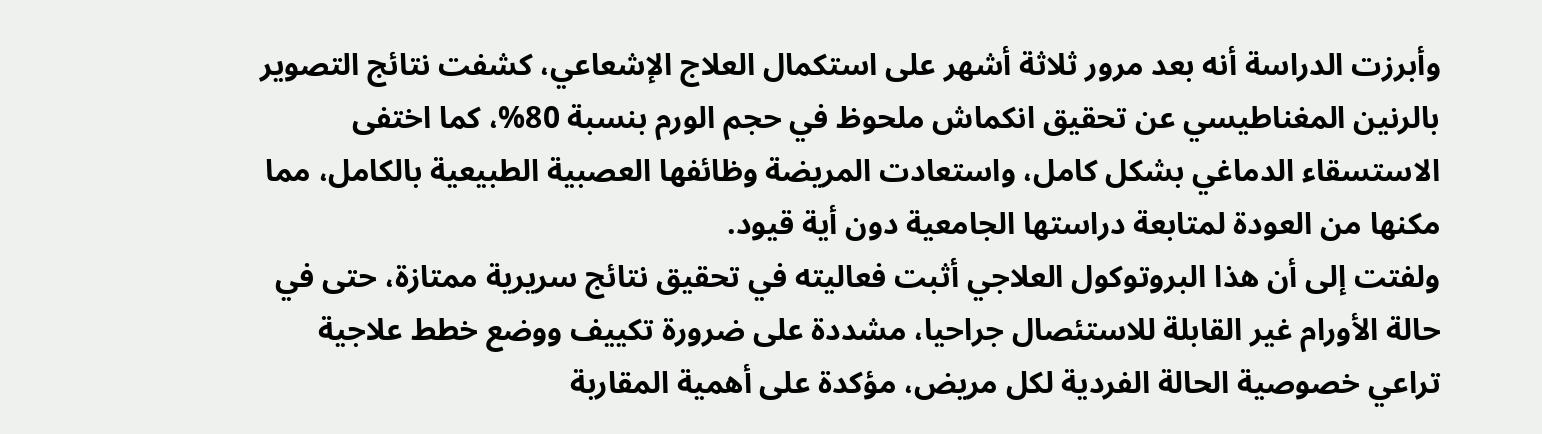وأبرزت الدراسة أنه بعد مرور ثلاثة أشهر على استكمال العلاج الإشعاعي، كشفت نتائج التصوير بالرنين المغناطيسي عن تحقيق انكماش ملحوظ في حجم الورم بنسبة 80%، كما اختفى الاستسقاء الدماغي بشكل كامل، واستعادت المريضة وظائفها العصبية الطبيعية بالكامل، مما مكنها من العودة لمتابعة دراستها الجامعية دون أية قيود.
ولفتت إلى أن هذا البروتوكول العلاجي أثبت فعاليته في تحقيق نتائج سريرية ممتازة، حتى في حالة الأورام غير القابلة للاستئصال جراحيا، مشددة على ضرورة تكييف ووضع خطط علاجية تراعي خصوصية الحالة الفردية لكل مريض، مؤكدة على أهمية المقاربة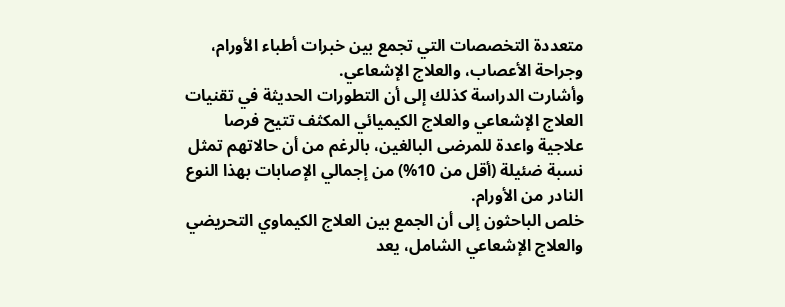متعددة التخصصات التي تجمع بين خبرات أطباء الأورام، وجراحة الأعصاب، والعلاج الإشعاعي.
وأشارت الدراسة كذلك إلى أن التطورات الحديثة في تقنيات العلاج الإشعاعي والعلاج الكيميائي المكثف تتيح فرصا علاجية واعدة للمرضى البالغين، بالرغم من أن حالاتهم تمثل نسبة ضئيلة (أقل من 10%) من إجمالي الإصابات بهذا النوع النادر من الأورام.
خلص الباحثون إلى أن الجمع بين العلاج الكيماوي التحريضي والعلاج الإشعاعي الشامل، يعد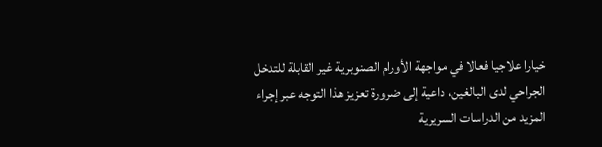خيارا علاجيا فعالا في مواجهة الأورام الصنوبرية غير القابلة للتدخل الجراحي لدى البالغين، داعية إلى ضرورة تعزيز هذا التوجه عبر إجراء المزيد من الدراسات السريرية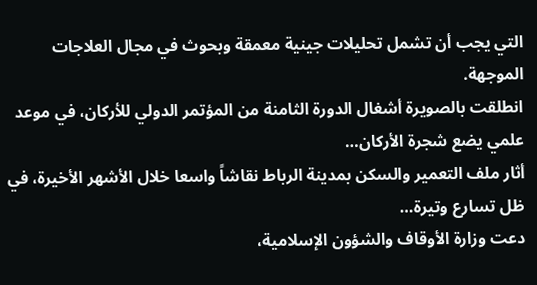التي يجب أن تشمل تحليلات جينية معمقة وبحوث في مجال العلاجات الموجهة.
انطلقت بالصويرة أشغال الدورة الثامنة من المؤتمر الدولي للأركان، في موعد علمي يضع شجرة الأركان…
أثار ملف التعمير والسكن بمدينة الرباط نقاشاً واسعا خلال الأشهر الأخيرة، في ظل تسارع وتيرة…
دعت وزارة الأوقاف والشؤون الإسلامية،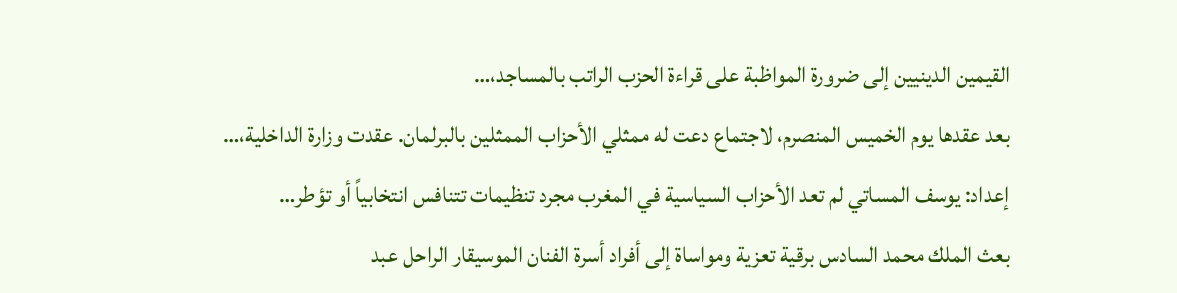القيمين الدينيين إلى ضرورة المواظبة على قراءة الحزب الراتب بالمساجد،…
بعد عقدها يوم الخميس المنصرم، لاجتماع دعت له ممثلي الأحزاب الممثلين بالبرلمان. عقدت وزارة الداخلية،…
إعداد: يوسف المساتي لم تعد الأحزاب السياسية في المغرب مجرد تنظيمات تتنافس انتخابياً أو تؤطر…
بعث الملك محمد السادس برقية تعزية ومواساة إلى أفراد أسرة الفنان الموسيقار الراحل عبد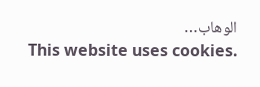الوهاب…
This website uses cookies.